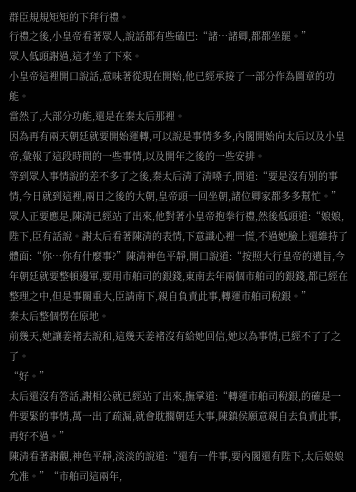群臣規規矩矩的下拜行禮。
行禮之後,小皇帝看著眾人,說話都有些磕巴:“諸…諸卿,都都坐罷。”
眾人低頭謝過,這才坐了下來。
小皇帝這裡開口說話,意味著從現在開始,他已經承接了一部分作為圖章的功能。
當然了,大部分功能,還是在秦太后那裡。
因為再有兩天朝廷就要開始運轉,可以說是事情多多,內閣開始向太后以及小皇帝,彙報了這段時間的一些事情,以及開年之後的一些安排。
等到眾人事情說的差不多了之後,秦太后清了清嗓子,問道:“要是沒有別的事情,今日就到這裡,兩日之後的大朝,皇帝頭一回坐朝,諸位卿家都多多幫忙。”
眾人正要應是,陳清已經站了出來,他對著小皇帝抱拳行禮,然後低頭道:“娘娘,陛下,臣有話說。謝太后看著陳清的表情,下意識心裡一慌,不過她臉上還維持了體面:“你…你有什麼事?”陳清神色平靜,開口說道:“按照大行皇帝的遺旨,今年朝廷就要整頓邊軍,要用市舶司的銀錢,東南去年兩個市舶司的銀錢,都已經在整理之中,但是事關重大,臣請南下,親自負責此事,轉運市舶司稅銀。”
秦太后整個愣在原地。
前幾天,她讓姜褚去說和,這幾天姜褚沒有給她回信,她以為事情,已經不了了之了。
“好。”
太后還沒有答話,謝相公就已經站了出來,撫掌道:“轉運市舶司稅銀,的確是一件要緊的事情,萬一出了疏漏,就會耽擱朝廷大事,陳鎮侯願意親自去負責此事,再好不過。”
陳清看著謝觀,神色平靜,淡淡的說道:“還有一件事,要內閣還有陛下,太后娘娘允准。”“市舶司這兩年,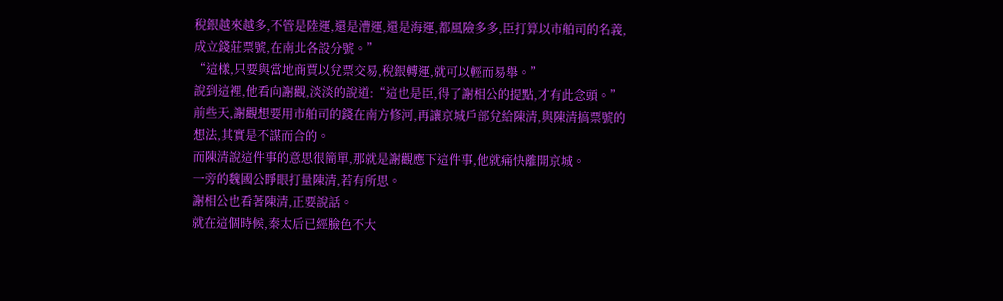稅銀越來越多,不管是陸運,還是漕運,還是海運,都風險多多,臣打算以市舶司的名義,成立錢莊票號,在南北各設分號。”
“這樣,只要與當地商賈以兌票交易,稅銀轉運,就可以輕而易舉。”
說到這裡,他看向謝觀,淡淡的說道:“這也是臣,得了謝相公的提點,才有此念頭。”
前些天,謝觀想要用市舶司的錢在南方修河,再讓京城戶部兌給陳清,與陳清搞票號的想法,其實是不謀而合的。
而陳清說這件事的意思很簡單,那就是謝觀應下這件事,他就痛快離開京城。
一旁的魏國公睜眼打量陳清,若有所思。
謝相公也看著陳清,正要說話。
就在這個時候,秦太后已經臉色不大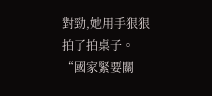對勁,她用手狠狠拍了拍桌子。
“國家緊要關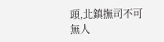頭,北鎮撫司不可無人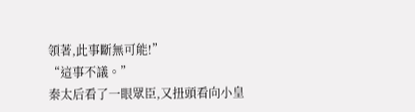領著,此事斷無可能!”
“這事不議。”
秦太后看了一眼眾臣,又扭頭看向小皇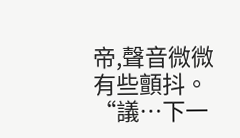帝,聲音微微有些顫抖。
“議…下一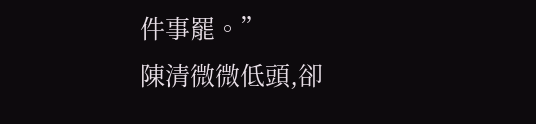件事罷。”
陳清微微低頭,卻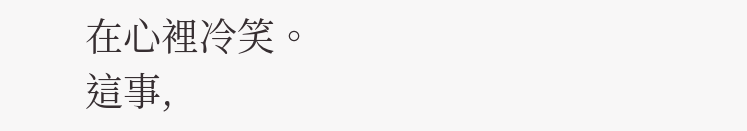在心裡冷笑。
這事,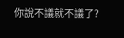你說不議就不議了?